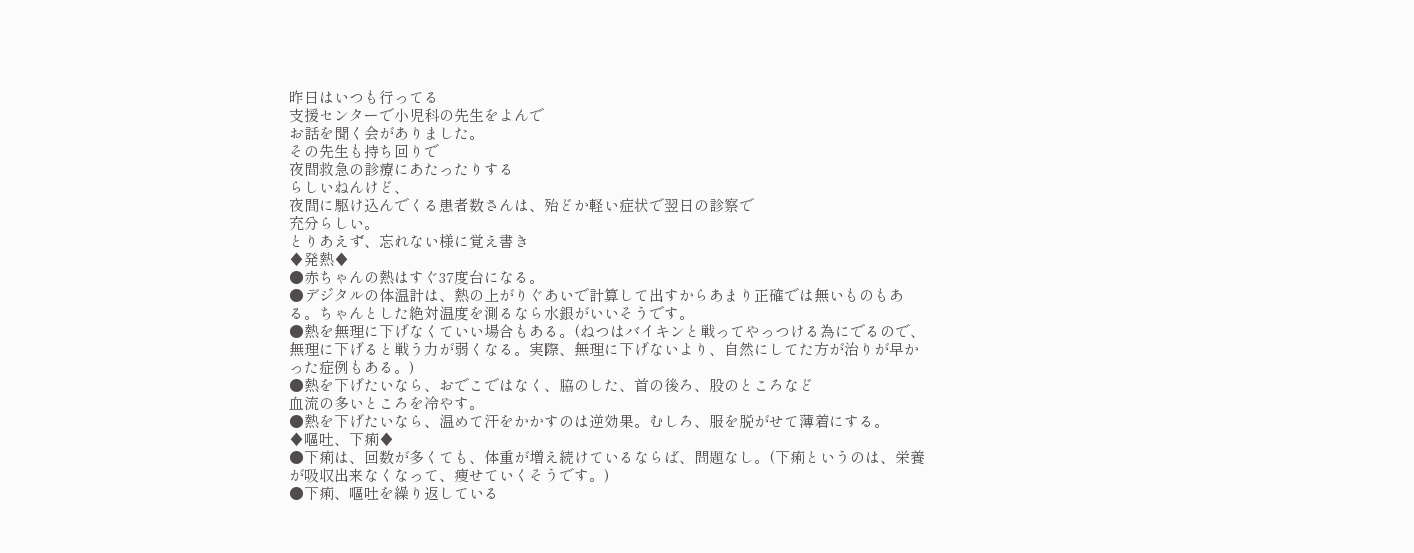昨日はいつも行ってる
支援センターで小児科の先生をよんで
お話を聞く会がありました。
その先生も持ち回りで
夜間救急の診療にあたったりする
らしいねんけど、
夜間に駆け込んでくる患者数さんは、殆どか軽い症状で翌日の診察で
充分らしい。
とりあえず、忘れない様に覚え書き
♦発熱♦
●赤ちゃんの熱はすぐ37度台になる。
●デジタルの体温計は、熱の上がりぐあいで計算して出すからあまり正確では無いものもある。ちゃんとした絶対温度を測るなら水銀がいいそうです。
●熱を無理に下げなくていい場合もある。(ねつはバイキンと戦ってやっつける為にでるので、無理に下げると戦う力が弱くなる。実際、無理に下げないより、自然にしてた方が治りが早かった症例もある。)
●熱を下げたいなら、おでこではなく、脇のした、首の後ろ、股のところなど
血流の多いところを冷やす。
●熱を下げたいなら、温めて汗をかかすのは逆効果。むしろ、服を脱がせて薄着にする。
♦嘔吐、下痢♦
●下痢は、回数が多くても、体重が増え続けているならば、問題なし。(下痢というのは、栄養が吸収出来なくなって、痩せていくそうです。)
●下痢、嘔吐を繰り返している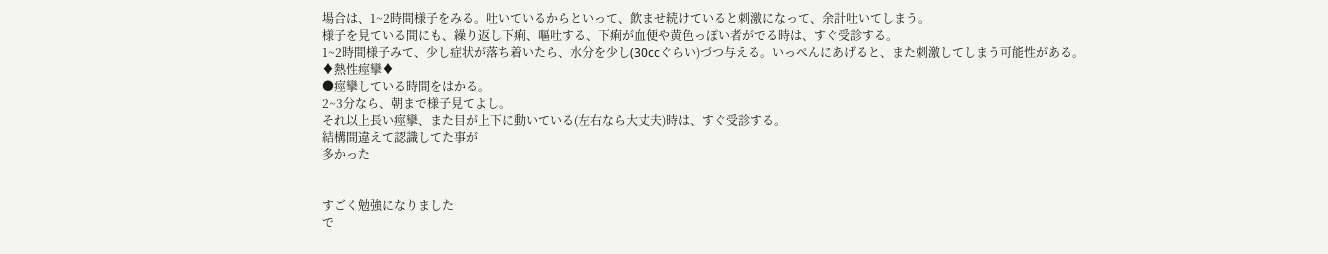場合は、1~2時間様子をみる。吐いているからといって、飲ませ続けていると刺激になって、余計吐いてしまう。
様子を見ている間にも、繰り返し下痢、嘔吐する、下痢が血便や黄色っぽい者がでる時は、すぐ受診する。
1~2時間様子みて、少し症状が落ち着いたら、水分を少し(30ccぐらい)づつ与える。いっぺんにあげると、また刺激してしまう可能性がある。
♦熱性痙攣♦
●痙攣している時間をはかる。
2~3分なら、朝まで様子見てよし。
それ以上長い痙攣、また目が上下に動いている(左右なら大丈夫)時は、すぐ受診する。
結構間違えて認識してた事が
多かった


すごく勉強になりました
で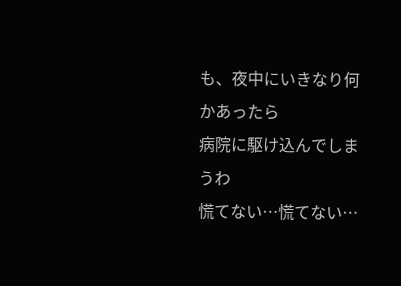も、夜中にいきなり何かあったら
病院に駆け込んでしまうわ
慌てない…慌てない…